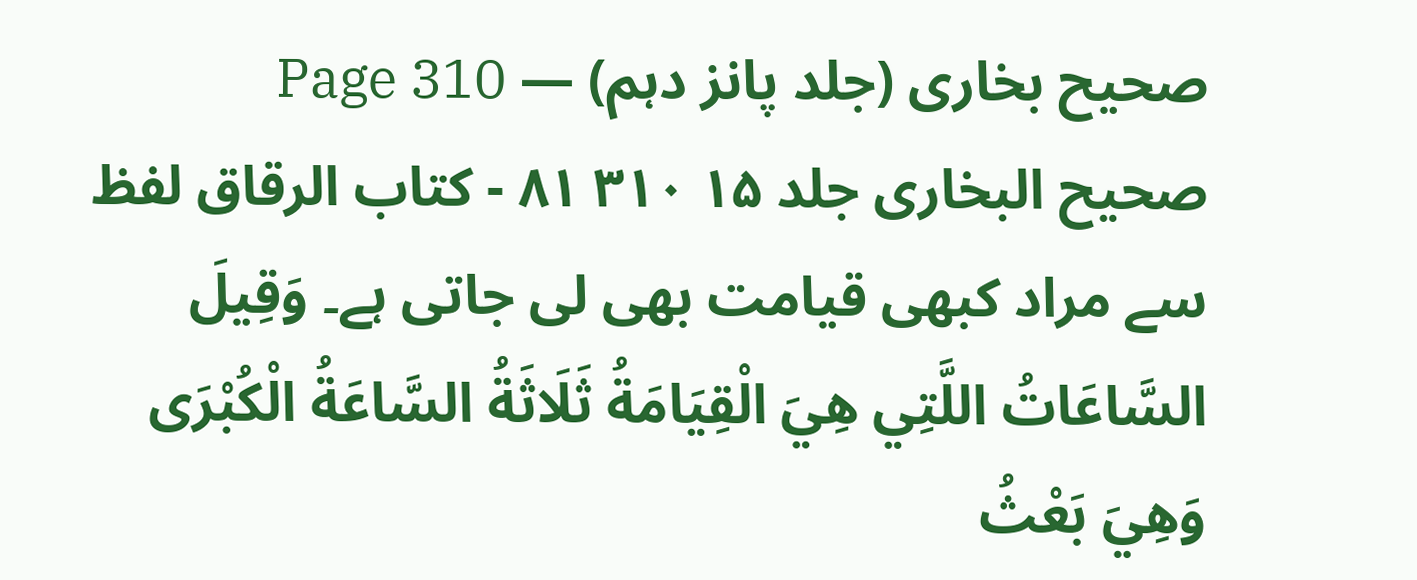صحیح بخاری (جلد پانز دہم) — Page 310
صحیح البخاری جلد ۱۵ ۳۱۰ ۸۱ - كتاب الرقاق لفظ سے مراد کبھی قیامت بھی لی جاتی ہے۔ وَقِيلَ السَّاعَاتُ اللَّتِي هِيَ الْقِيَامَةُ ثَلَاثَةُ السَّاعَةُ الْكُبْرَى وَهِيَ بَعْثُ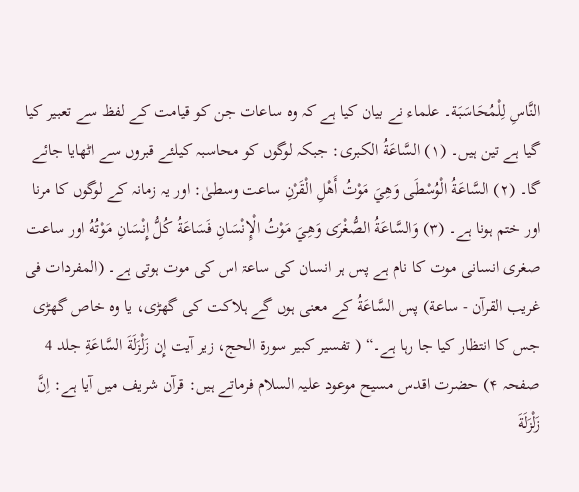النَّاسِ لِلْمُحَاسَبَة۔ علماء نے بیان کیا ہے کہ وہ ساعات جن کو قیامت کے لفظ سے تعبیر کیا گیا ہے تین ہیں۔ (۱) السَّاعَةُ الكبرى: جبکہ لوگوں کو محاسبہ کیلئے قبروں سے اٹھایا جائے گا۔ (۲) السَّاعَةُ الْوُسْطَى وَهِيَ مَوْتُ أَهْلِ الْقَرْنِ ساعت وسطیٰ: اور یہ زمانہ کے لوگوں کا مرنا اور ختم ہونا ہے۔ (۳) وَالسَّاعَةُ الصُّغْرَى وَهِيَ مَوْتُ الْإِنْسَانِ فَسَاعَةُ كُلُّ إِنْسَانِ مَوْتُهُ اور ساعت صغری انسانی موت کا نام ہے پس ہر انسان کی ساعۃ اس کی موت ہوتی ہے۔ (المفردات فی غریب القرآن - ساعة) پس السَّاعَةُ کے معنی ہوں گے ہلاکت کی گھڑی، یا وہ خاص گھڑی جس کا انتظار کیا جا رہا ہے۔“ ( تفسیر کبیر سورۃ الحج، زیر آیت إِن زَلْزَلَةَ السَّاعَةِ جلد 4 صفحہ ۴) حضرت اقدس مسیح موعود علیہ السلام فرماتے ہیں: قرآن شریف میں آیا ہے: اِنَّ زَلْزَلَةَ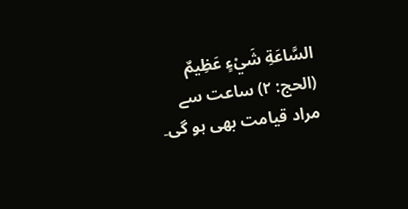السَّاعَةِ شَيْءٍ عَظِيمٌ (الحج: ۲) ساعت سے مراد قیامت بھی ہو گی۔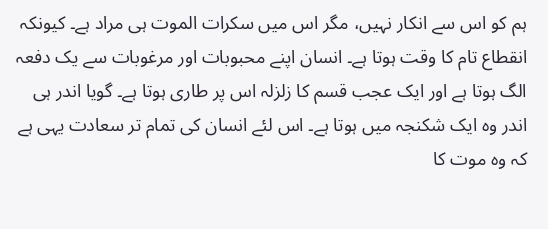ہم کو اس سے انکار نہیں، مگر اس میں سکرات الموت ہی مراد ہے۔ کیونکہ انقطاع تام کا وقت ہوتا ہے۔ انسان اپنے محبوبات اور مرغوبات سے یک دفعہ الگ ہوتا ہے اور ایک عجب قسم کا زلزلہ اس پر طاری ہوتا ہے۔ گویا اندر ہی اندر وہ ایک شکنجہ میں ہوتا ہے۔ اس لئے انسان کی تمام تر سعادت یہی ہے کہ وہ موت کا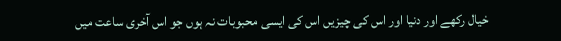خیال رکھے اور دنیا اور اس کی چیزیں اس کی ایسی محبوبات نہ ہوں جو اس آخری ساعت میں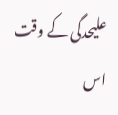علیحدگی کے وقت اس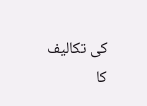کی تکالیف کا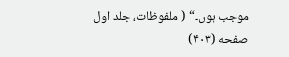موجب ہوں۔“ ( ملفوظات، جلد اول صفحه (۴۰۳)